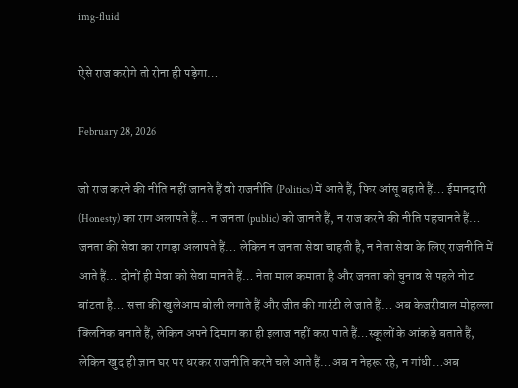img-fluid

ऐसे राज करोगे तो रोना ही पड़ेगा…

February 28, 2026

जो राज करने की नीति नहीं जानते हैं वो राजनीति (Politics) में आते हैं, फिर आंसू बहाते हैं… ईमानदारी (Honesty) का राग अलापते हैं… न जनता (public) को जानते हैं, न राज करने की नीति पहचानते हैं… जनता की सेवा का रागड़ा अलापते हैं… लेकिन न जनता सेवा चाहती है, न नेता सेवा के लिए राजनीति में आते हैं… दोनों ही मेवा को सेवा मानते हैं… नेता माल कमाता है और जनता को चुनाव से पहले नोट बांटता है… सत्ता की खुलेआम बोली लगाते हैं और जीत की गारंटी ले जाते हैं… अब केजरीवाल मोहल्ला क्लिनिक बनाते हैं, लेकिन अपने दिमाग का ही इलाज नहीं करा पाते हैं…स्कूलों के आंकड़े बताते हैं, लेकिन खुद ही ज्ञान घर पर धरकर राजनीति करने चले आते हैं…अब न नेहरू रहे, न गांधी…अब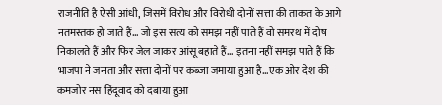राजनीति है ऐसी आंधी, जिसमें विरोध और विरोधी दोनों सत्ता की ताकत के आगे नतमस्तक हो जाते हैं… जो इस सत्य को समझ नहीं पाते हैं वो समरथ में दोष निकालते हैं और फिर जेल जाकर आंसू बहाते हैं… इतना नहीं समझ पाते हैं कि भाजपा ने जनता और सत्ता दोनों पर कब्जा जमाया हुआ है…एक ओर देश की कमजोर नस हिंदूवाद को दबाया हुआ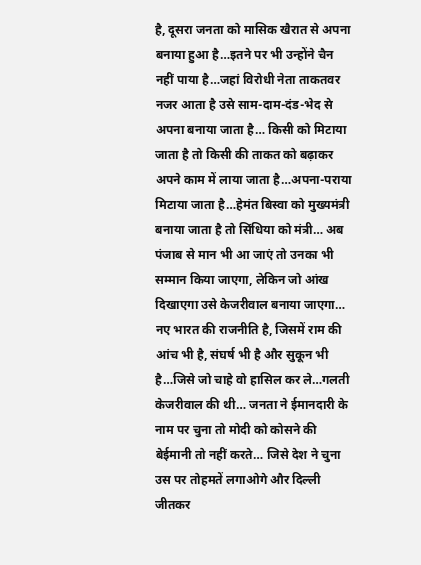है, दूसरा जनता को मासिक खैरात से अपना बनाया हुआ है…इतने पर भी उन्होंने चैन नहीं पाया है…जहां विरोधी नेता ताकतवर नजर आता है उसे साम-दाम-दंड-भेद से अपना बनाया जाता है… किसी को मिटाया जाता है तो किसी की ताकत को बढ़ाकर अपने काम में लाया जाता है…अपना-पराया मिटाया जाता है…हेमंत बिस्वा को मुख्यमंत्री बनाया जाता है तो सिंधिया को मंत्री… अब पंजाब से मान भी आ जाएं तो उनका भी सम्मान किया जाएगा, लेकिन जो आंख दिखाएगा उसे केजरीवाल बनाया जाएगा… नए भारत की राजनीति है, जिसमें राम की आंच भी है, संघर्ष भी है और सुकून भी है…जिसे जो चाहे वो हासिल कर ले…गलती केजरीवाल की थी… जनता ने ईमानदारी के नाम पर चुना तो मोदी को कोसने की बेईमानी तो नहीं करते… जिसे देश ने चुना उस पर तोहमतें लगाओगे और दिल्ली जीतकर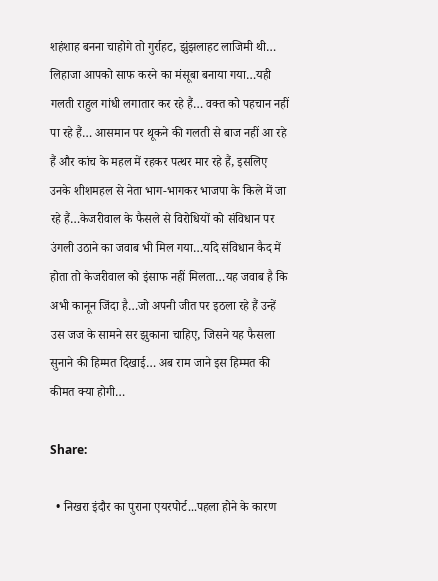शहंशाह बनना चाहोगे तो गुर्राहट, झुंझलाहट लाजिमी थी… लिहाजा आपको साफ करने का मंसूबा बनाया गया…यही गलती राहुल गांधी लगातार कर रहे हैं… वक्त को पहचान नहीं पा रहे हैं… आसमान पर थूकने की गलती से बाज नहीं आ रहे हैं और कांच के महल में रहकर पत्थर मार रहे हैं, इसलिए उनके शीशमहल से नेता भाग-भागकर भाजपा के किले में जा रहे हैं…केजरीवाल के फैसले से विरोधियों को संविधान पर उंगली उठाने का जवाब भी मिल गया…यदि संविधान कैद में होता तो केजरीवाल को इंसाफ नहीं मिलता…यह जवाब है कि अभी कानून जिंदा है…जो अपनी जीत पर इठला रहे हैं उन्हें उस जज के सामने सर झुकाना चाहिए, जिसने यह फैसला सुनाने की हिम्मत दिखाई… अब राम जाने इस हिम्मत की कीमत क्या होगी…

Share:

  • निखरा इंदौर का पुराना एयरपोर्ट...पहला होने के कारण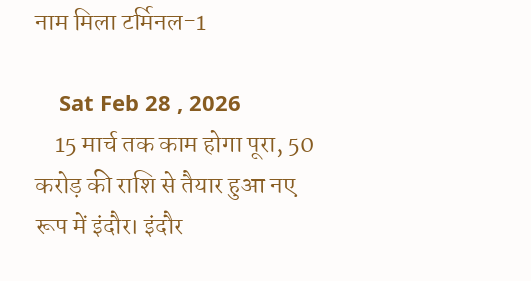नाम मिला टर्मिनल-1

    Sat Feb 28 , 2026
    15 मार्च तक काम होगा पूरा, 50 करोड़ की राशि से तैयार हुआ नए रूप में इंदौर। इंदौर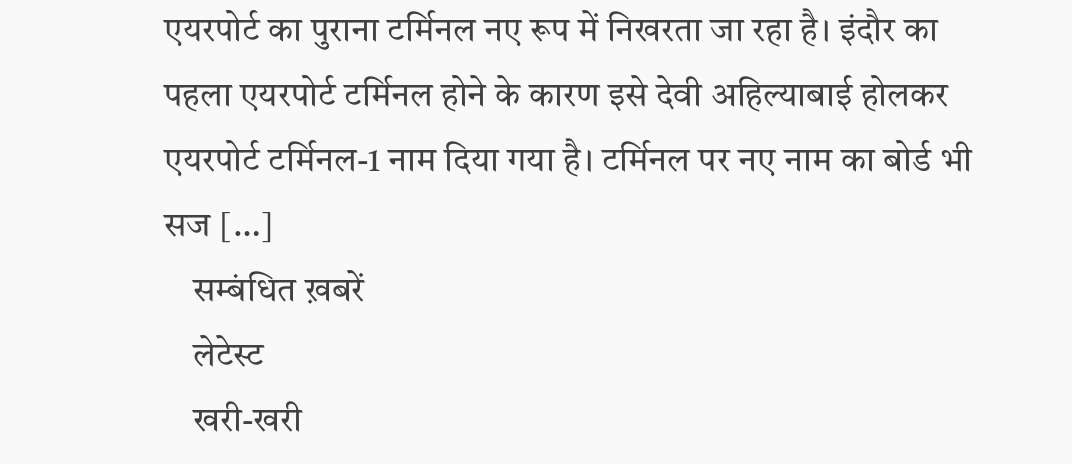एयरपोर्ट का पुराना टर्मिनल नए रूप में निखरता जा रहा है। इंदौर का पहला एयरपोर्ट टर्मिनल होने के कारण इसे देवी अहिल्याबाई होलकर एयरपोर्ट टर्मिनल-1 नाम दिया गया है। टर्मिनल पर नए नाम का बोर्ड भी सज […]
    सम्बंधित ख़बरें
    लेटेस्ट
    खरी-खरी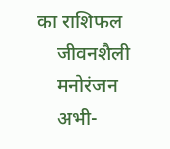का राशिफल
    जीवनशैली
    मनोरंजन
    अभी-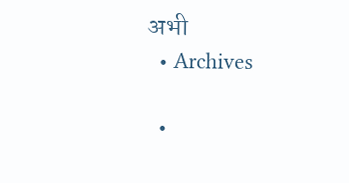अभी
  • Archives

  •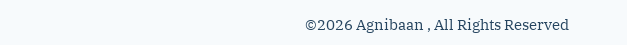©2026 Agnibaan , All Rights Reserved